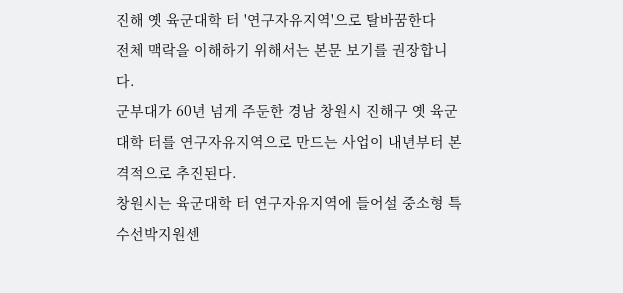진해 옛 육군대학 터 '연구자유지역'으로 탈바꿈한다
전체 맥락을 이해하기 위해서는 본문 보기를 권장합니다.
군부대가 60년 넘게 주둔한 경남 창원시 진해구 옛 육군대학 터를 연구자유지역으로 만드는 사업이 내년부터 본격적으로 추진된다.
창원시는 육군대학 터 연구자유지역에 들어설 중소형 특수선박지원센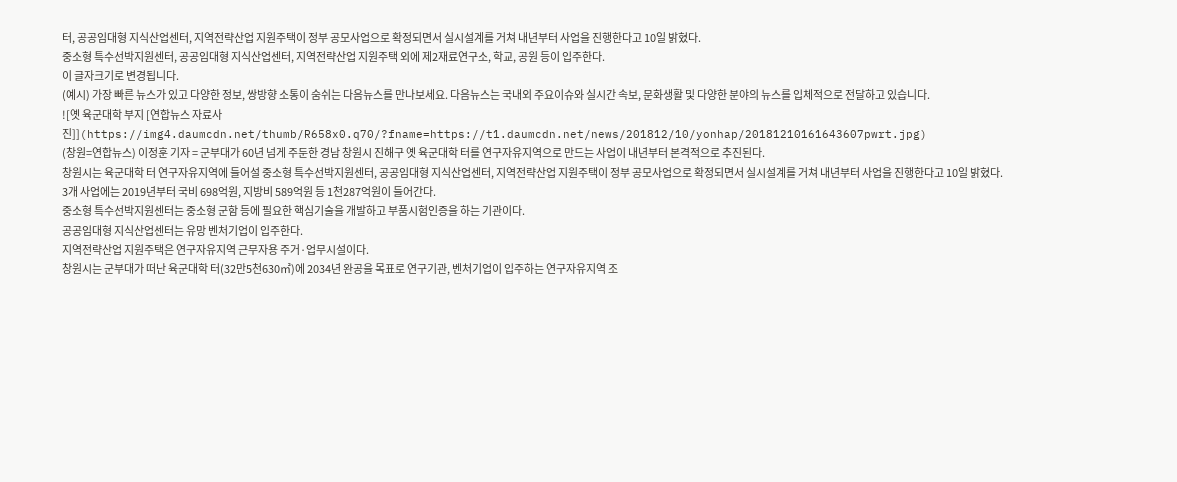터, 공공임대형 지식산업센터, 지역전략산업 지원주택이 정부 공모사업으로 확정되면서 실시설계를 거쳐 내년부터 사업을 진행한다고 10일 밝혔다.
중소형 특수선박지원센터, 공공임대형 지식산업센터, 지역전략산업 지원주택 외에 제2재료연구소, 학교, 공원 등이 입주한다.
이 글자크기로 변경됩니다.
(예시) 가장 빠른 뉴스가 있고 다양한 정보, 쌍방향 소통이 숨쉬는 다음뉴스를 만나보세요. 다음뉴스는 국내외 주요이슈와 실시간 속보, 문화생활 및 다양한 분야의 뉴스를 입체적으로 전달하고 있습니다.
![옛 육군대학 부지 [연합뉴스 자료사진]](https://img4.daumcdn.net/thumb/R658x0.q70/?fname=https://t1.daumcdn.net/news/201812/10/yonhap/20181210161643607pwrt.jpg)
(창원=연합뉴스) 이정훈 기자 = 군부대가 60년 넘게 주둔한 경남 창원시 진해구 옛 육군대학 터를 연구자유지역으로 만드는 사업이 내년부터 본격적으로 추진된다.
창원시는 육군대학 터 연구자유지역에 들어설 중소형 특수선박지원센터, 공공임대형 지식산업센터, 지역전략산업 지원주택이 정부 공모사업으로 확정되면서 실시설계를 거쳐 내년부터 사업을 진행한다고 10일 밝혔다.
3개 사업에는 2019년부터 국비 698억원, 지방비 589억원 등 1천287억원이 들어간다.
중소형 특수선박지원센터는 중소형 군함 등에 필요한 핵심기술을 개발하고 부품시험인증을 하는 기관이다.
공공임대형 지식산업센터는 유망 벤처기업이 입주한다.
지역전략산업 지원주택은 연구자유지역 근무자용 주거·업무시설이다.
창원시는 군부대가 떠난 육군대학 터(32만5천630㎡)에 2034년 완공을 목표로 연구기관, 벤처기업이 입주하는 연구자유지역 조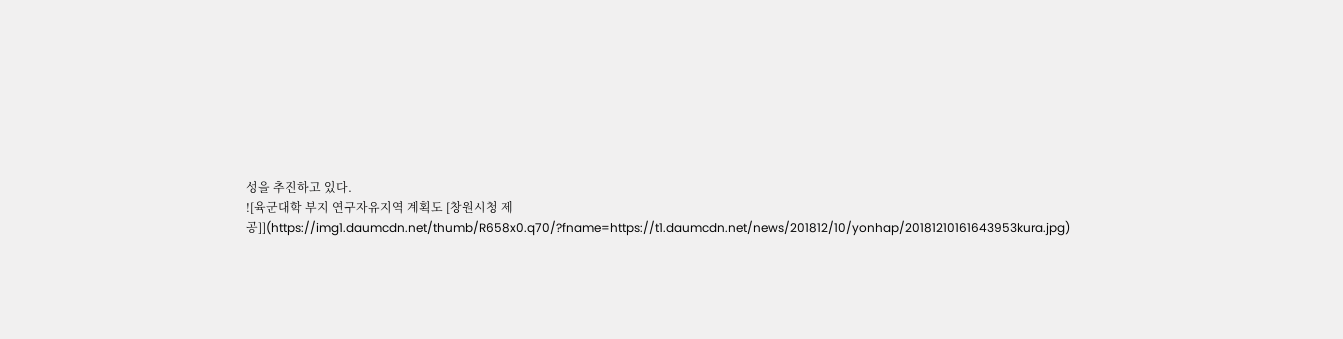성을 추진하고 있다.
![육군대학 부지 연구자유지역 계획도 [창원시청 제공]](https://img1.daumcdn.net/thumb/R658x0.q70/?fname=https://t1.daumcdn.net/news/201812/10/yonhap/20181210161643953kura.jpg)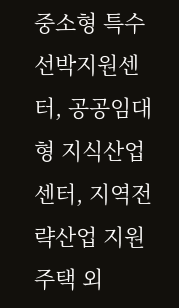중소형 특수선박지원센터, 공공임대형 지식산업센터, 지역전략산업 지원주택 외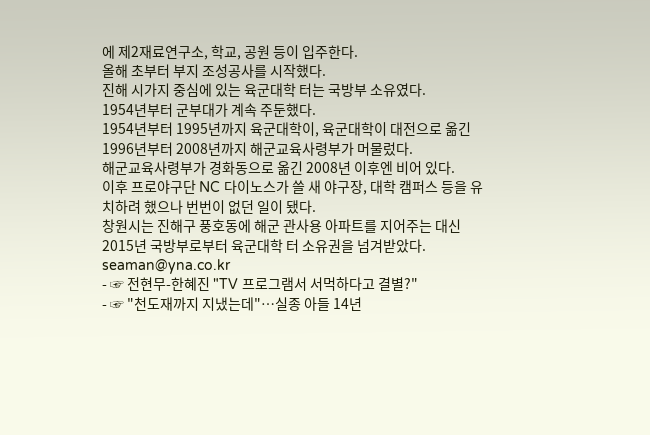에 제2재료연구소, 학교, 공원 등이 입주한다.
올해 초부터 부지 조성공사를 시작했다.
진해 시가지 중심에 있는 육군대학 터는 국방부 소유였다.
1954년부터 군부대가 계속 주둔했다.
1954년부터 1995년까지 육군대학이, 육군대학이 대전으로 옮긴 1996년부터 2008년까지 해군교육사령부가 머물렀다.
해군교육사령부가 경화동으로 옮긴 2008년 이후엔 비어 있다.
이후 프로야구단 NC 다이노스가 쓸 새 야구장, 대학 캠퍼스 등을 유치하려 했으나 번번이 없던 일이 됐다.
창원시는 진해구 풍호동에 해군 관사용 아파트를 지어주는 대신 2015년 국방부로부터 육군대학 터 소유권을 넘겨받았다.
seaman@yna.co.kr
- ☞ 전현무-한혜진 "TV 프로그램서 서먹하다고 결별?"
- ☞ "천도재까지 지냈는데"…실종 아들 14년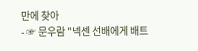만에 찾아
- ☞ 문우람 "넥센 선배에게 배트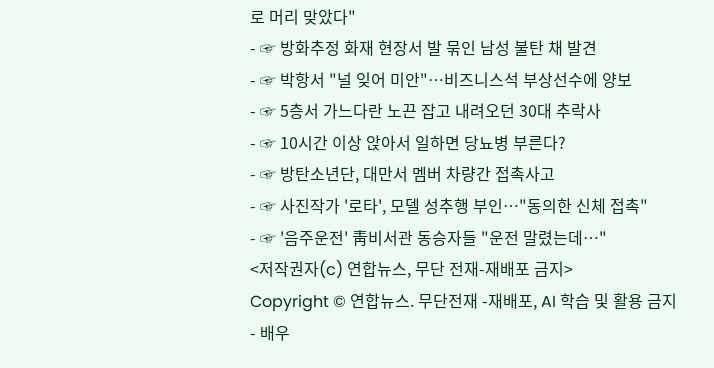로 머리 맞았다"
- ☞ 방화추정 화재 현장서 발 묶인 남성 불탄 채 발견
- ☞ 박항서 "널 잊어 미안"…비즈니스석 부상선수에 양보
- ☞ 5층서 가느다란 노끈 잡고 내려오던 30대 추락사
- ☞ 10시간 이상 앉아서 일하면 당뇨병 부른다?
- ☞ 방탄소년단, 대만서 멤버 차량간 접촉사고
- ☞ 사진작가 '로타', 모델 성추행 부인…"동의한 신체 접촉"
- ☞ '음주운전' 靑비서관 동승자들 "운전 말렸는데…"
<저작권자(c) 연합뉴스, 무단 전재-재배포 금지>
Copyright © 연합뉴스. 무단전재 -재배포, AI 학습 및 활용 금지
- 배우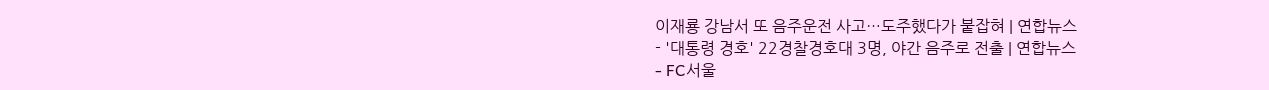이재룡 강남서 또 음주운전 사고…도주했다가 붙잡혀 | 연합뉴스
- '대통령 경호' 22경찰경호대 3명, 야간 음주로 전출 | 연합뉴스
- FC서울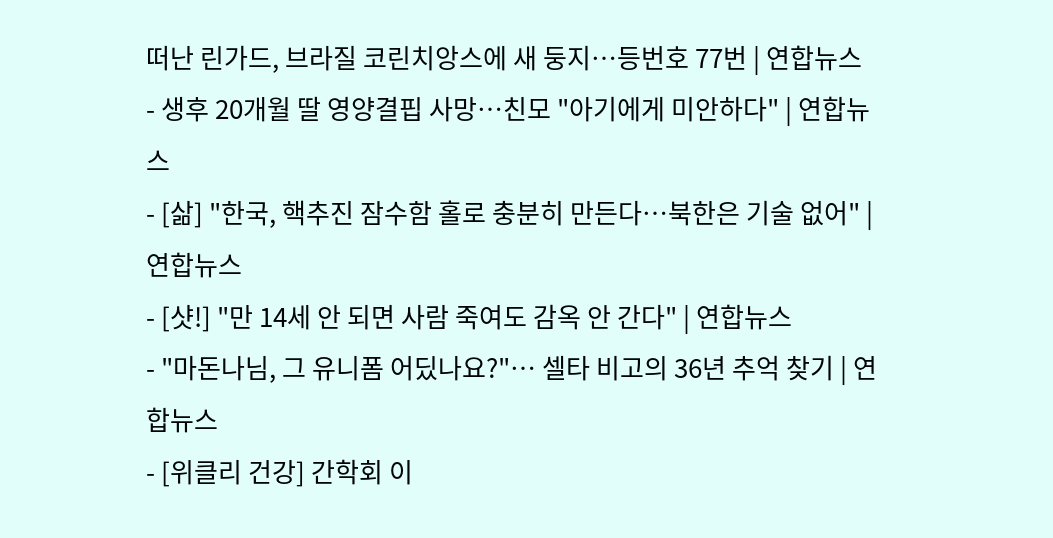떠난 린가드, 브라질 코린치앙스에 새 둥지…등번호 77번 | 연합뉴스
- 생후 20개월 딸 영양결핍 사망…친모 "아기에게 미안하다" | 연합뉴스
- [삶] "한국, 핵추진 잠수함 홀로 충분히 만든다…북한은 기술 없어" | 연합뉴스
- [샷!] "만 14세 안 되면 사람 죽여도 감옥 안 간다" | 연합뉴스
- "마돈나님, 그 유니폼 어딨나요?"… 셀타 비고의 36년 추억 찾기 | 연합뉴스
- [위클리 건강] 간학회 이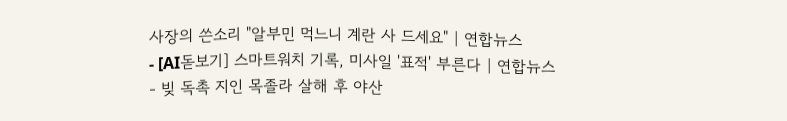사장의 쓴소리 "알부민 먹느니 계란 사 드세요" | 연합뉴스
- [AI돋보기] 스마트워치 기록, 미사일 '표적' 부른다 | 연합뉴스
- 빚 독촉 지인 목졸라 살해 후 야산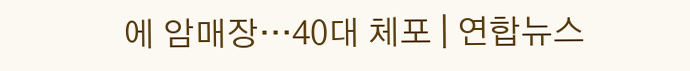에 암매장…40대 체포 | 연합뉴스